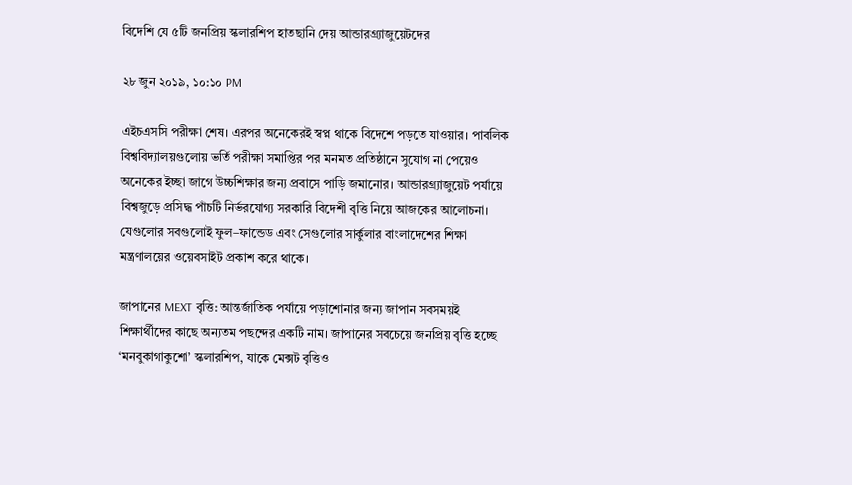বিদেশি যে ৫টি জনপ্রিয় স্কলারশিপ হাতছানি দেয় আন্ডারগ্র্যাজুয়েটদের

২৮ জুন ২০১৯, ১০:১০ PM

এইচএসসি পরীক্ষা শেষ। এরপর অনেকেরই স্বপ্ন থাকে বিদেশে পড়তে যাওয়ার। পাবলিক বিশ্ববিদ্যালয়গুলোয় ভর্তি পরীক্ষা সমাপ্তির পর মনমত প্রতিষ্ঠানে সুযোগ না পেয়েও অনেকের ইচ্ছা জাগে উচ্চশিক্ষার জন্য প্রবাসে পাড়ি জমানোর। আন্ডারগ্র্যাজুয়েট পর্যায়ে বিশ্বজুড়ে প্রসিদ্ধ পাঁচটি নির্ভরযোগ্য সরকারি বিদেশী বৃত্তি নিয়ে আজকের আলোচনা। যেগুলোর সবগুলোই ফুল–ফান্ডেড এবং সেগুলোর সার্কুলার বাংলাদেশের শিক্ষা মন্ত্রণালয়ের ওয়েবসাইট প্রকাশ করে থাকে।

জাপানের MEXT বৃত্তি: আন্তর্জাতিক পর্যায়ে পড়াশোনার জন্য জাপান সবসময়ই শিক্ষার্থীদের কাছে অন্যতম পছন্দের একটি নাম। জাপানের সবচেয়ে জনপ্রিয় বৃত্তি হচ্ছে ‘মনবুকাগাকুশো’ স্কলারশিপ, যাকে মেক্সট বৃত্তিও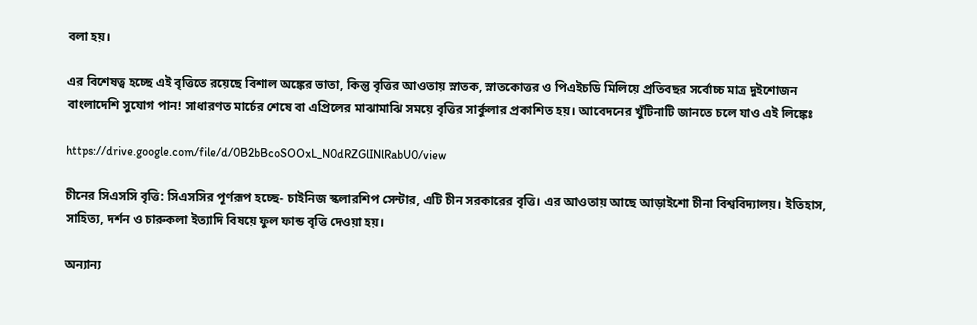বলা হয়।

এর বিশেষত্ব হচ্ছে এই বৃত্তিতে রয়েছে বিশাল অঙ্কের ভাতা, কিন্তু বৃত্তির আওতায় স্নাতক, স্নাতকোত্তর ও পিএইচডি মিলিয়ে প্রতিবছর সর্বোচ্চ মাত্র দুইশোজন বাংলাদেশি সুযোগ পান! সাধারণত মার্চের শেষে বা এপ্রিলের মাঝামাঝি সময়ে বৃত্তির সার্কুলার প্রকাশিত হয়। আবেদনের খুঁটিনাটি জানতে চলে যাও এই লিঙ্কেঃ

https://drive.google.com/file/d/0B2bBcoSOOxL_N0dRZGlINlRabU0/view

চীনের সিএসসি বৃত্তি: সিএসসির পূর্ণরূপ হচ্ছে- চাইনিজ স্কলারশিপ সেন্টার, এটি চীন সরকারের বৃত্তি। এর আওতায় আছে আড়াইশো চীনা বিশ্ববিদ্যালয়। ইতিহাস, সাহিত্য, দর্শন ও চারুকলা ইত্যাদি বিষয়ে ফুল ফান্ড বৃত্তি দেওয়া হয়।

অন্যান্য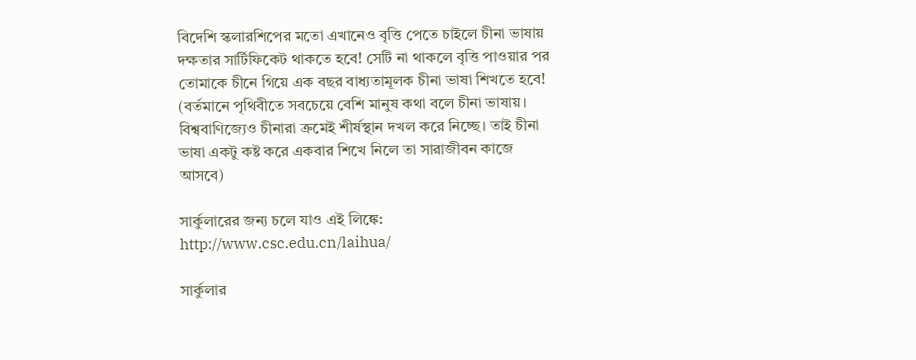বিদেশি স্কলারশিপের মতো এখানেও বৃত্তি পেতে চাইলে চীনা ভাষায় দক্ষতার সার্টিফিকেট থাকতে হবে! সেটি না থাকলে বৃত্তি পাওয়ার পর তোমাকে চীনে গিয়ে এক বছর বাধ্যতামূলক চীনা ভাষা শিখতে হবে! (বর্তমানে পৃথিবীতে সবচেয়ে বেশি মানুষ কথা বলে চীনা ভাষায়। বিশ্ববাণিজ্যেও চীনারা ক্রমেই শীর্ষস্থান দখল করে নিচ্ছে। তাই চীনা ভাষা একটু কষ্ট করে একবার শিখে নিলে তা সারাজীবন কাজে আসবে)

সার্কুলারের জন্য চলে যাও এই লিঙ্কে:  http://www.csc.edu.cn/laihua/

সার্কুলার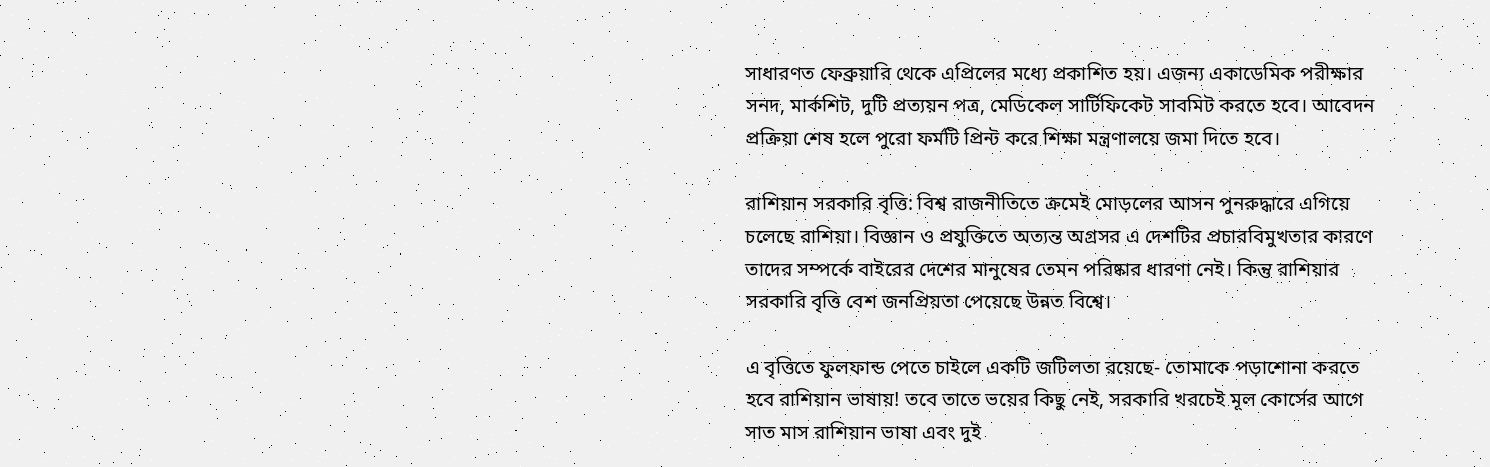সাধারণত ফেব্রুয়ারি থেকে এপ্রিলের মধ্যে প্রকাশিত হয়। এজন্য একাডেমিক পরীক্ষার সনদ, মার্কশিট, দুটি প্রত্যয়ন পত্র, মেডিকেল সার্টিফিকেট সাবমিট করতে হবে। আবেদন প্রক্রিয়া শেষ হলে পুরো ফর্মটি প্রিন্ট করে শিক্ষা মন্ত্রণালয়ে জমা দিতে হবে।

রাশিয়ান সরকারি বৃত্তি: বিশ্ব রাজনীতিতে ক্রমেই মোড়লের আসন পুনরুদ্ধারে এগিয়ে চলেছে রাশিয়া। বিজ্ঞান ও প্রযুক্তিতে অত্যন্ত অগ্রসর এ দেশটির প্রচারবিমুখতার কারণে তাদের সম্পর্কে বাইরের দেশের মানুষের তেমন পরিষ্কার ধারণা নেই। কিন্তু রাশিয়ার সরকারি বৃত্তি বেশ জনপ্রিয়তা পেয়েছে উন্নত বিশ্বে।

এ বৃত্তিতে ফুলফান্ড পেতে চাইলে একটি জটিলতা রয়েছে- তোমাকে পড়াশোনা করতে হবে রাশিয়ান ভাষায়! তবে তাতে ভয়ের কিছু নেই, সরকারি খরচেই মূল কোর্সের আগে সাত মাস রাশিয়ান ভাষা এবং দুই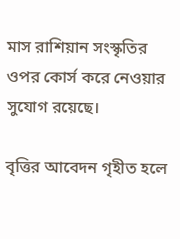মাস রাশিয়ান সংস্কৃতির ওপর কোর্স করে নেওয়ার সুযোগ রয়েছে।

বৃত্তির আবেদন গৃহীত হলে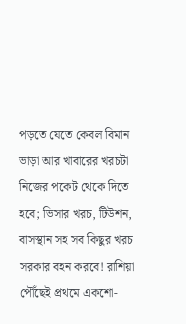পড়তে যেতে কেবল বিমান ভাড়া আর খাবারের খরচটা নিজের পকেট থেকে দিতে হবে; ভিসার খরচ, টিউশন, বাসস্থান সহ সব কিছুর খরচ সরকার বহন করবে! রাশিয়া পৌঁছেই প্রথমে একশো-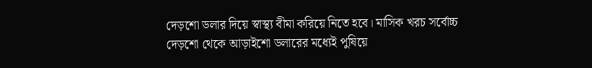দেড়শো ডলার দিয়ে স্বাস্থ্য বীমা করিয়ে নিতে হবে। মাসিক খরচ সর্বোচ্চ দেড়শো থেকে আড়াইশো ডলারের মধ্যেই পুষিয়ে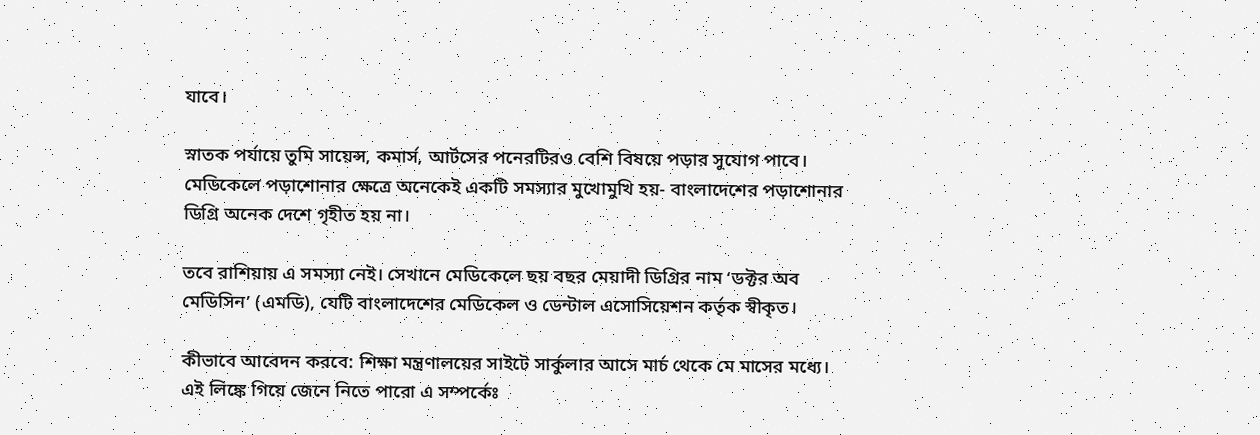যাবে।

স্নাতক পর্যায়ে তুমি সায়েন্স, কমার্স, আর্টসের পনেরটিরও বেশি বিষয়ে পড়ার সুযোগ পাবে। মেডিকেলে পড়াশোনার ক্ষেত্রে অনেকেই একটি সমস্যার মুখোমুখি হয়- বাংলাদেশের পড়াশোনার ডিগ্রি অনেক দেশে গৃহীত হয় না।

তবে রাশিয়ায় এ সমস্যা নেই। সেখানে মেডিকেলে ছয় বছর মেয়াদী ডিগ্রির নাম ‘ডক্টর অব মেডিসিন’ (এমডি), যেটি বাংলাদেশের মেডিকেল ও ডেন্টাল এসোসিয়েশন কর্তৃক স্বীকৃত।

কীভাবে আবেদন করবে: শিক্ষা মন্ত্রণালয়ের সাইটে সার্কুলার আসে মার্চ থেকে মে মাসের মধ্যে। এই লিঙ্কে গিয়ে জেনে নিতে পারো এ সম্পর্কেঃ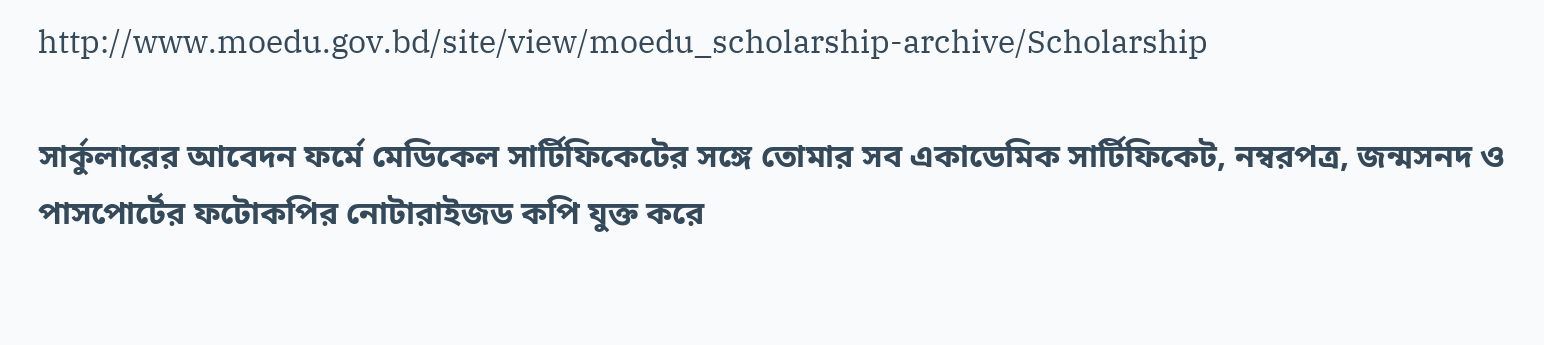http://www.moedu.gov.bd/site/view/moedu_scholarship-archive/Scholarship

সার্কুলারের আবেদন ফর্মে মেডিকেল সার্টিফিকেটের সঙ্গে তোমার সব একাডেমিক সার্টিফিকেট, নম্বরপত্র, জন্মসনদ ও পাসপোর্টের ফটোকপির নোটারাইজড কপি যুক্ত করে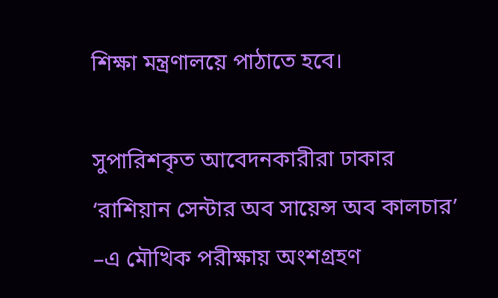শিক্ষা মন্ত্রণালয়ে পাঠাতে হবে।

সুপারিশকৃত আবেদনকারীরা ঢাকার ‘রাশিয়ান সেন্টার অব সায়েন্স অব কালচার’ –এ মৌখিক পরীক্ষায় অংশগ্রহণ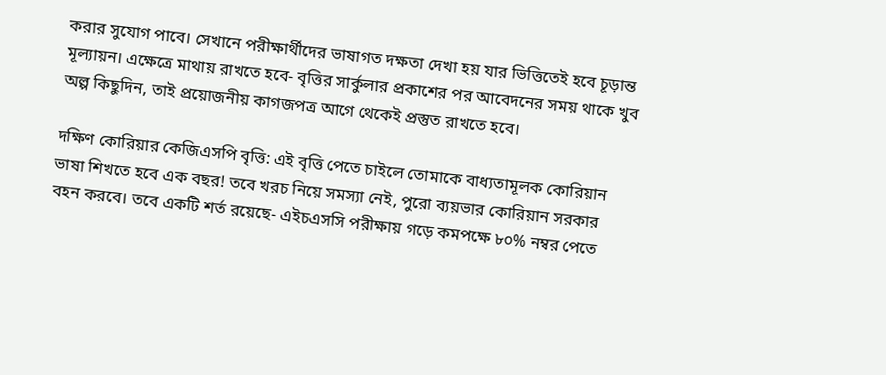করার সুযোগ পাবে। সেখানে পরীক্ষার্থীদের ভাষাগত দক্ষতা দেখা হয় যার ভিত্তিতেই হবে চূড়ান্ত মূল্যায়ন। এক্ষেত্রে মাথায় রাখতে হবে- বৃত্তির সার্কুলার প্রকাশের পর আবেদনের সময় থাকে খুব অল্প কিছুদিন, তাই প্রয়োজনীয় কাগজপত্র আগে থেকেই প্রস্তুত রাখতে হবে।

দক্ষিণ কোরিয়ার কেজিএসপি বৃত্তি: এই বৃত্তি পেতে চাইলে তোমাকে বাধ্যতামূলক কোরিয়ান ভাষা শিখতে হবে এক বছর! তবে খরচ নিয়ে সমস্যা নেই, পুরো ব্যয়ভার কোরিয়ান সরকার বহন করবে। তবে একটি শর্ত রয়েছে- এইচএসসি পরীক্ষায় গড়ে কমপক্ষে ৮০% নম্বর পেতে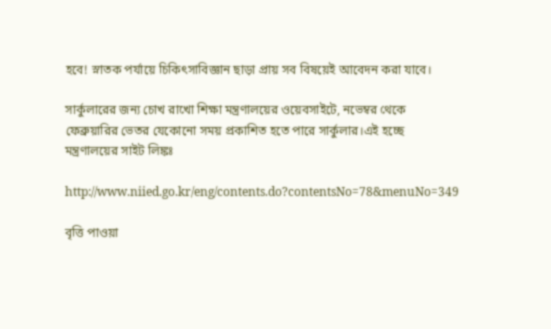হবে! স্নাতক পর্যায়ে চিকিৎসাবিজ্ঞান ছাড়া প্রায় সব বিষয়েই আবেদন করা যাবে।

সার্কুলারের জন্য চোখ রাখো শিক্ষা মন্ত্রণালয়ের ওয়েবসাইটে, নভেম্বর থেকে ফেব্রুয়ারির ভেতর যেকোনো সময় প্রকাশিত হতে পারে সার্কুলার।এই হচ্ছে মন্ত্রণালয়ের সাইট লিঙ্কঃ

http://www.niied.go.kr/eng/contents.do?contentsNo=78&menuNo=349

বৃত্তি পাওয়া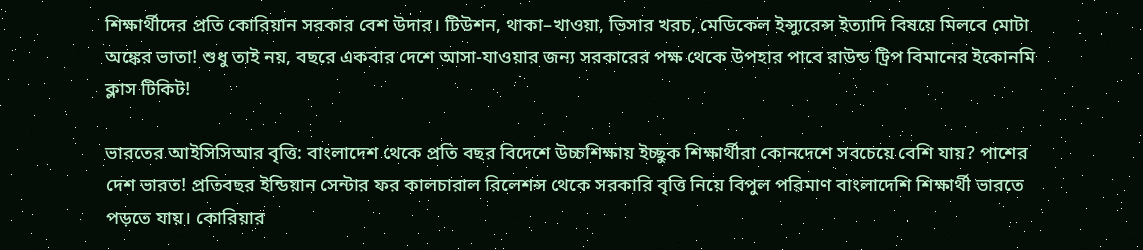শিক্ষার্থীদের প্রতি কোরিয়ান সরকার বেশ উদার। টিউশন, থাকা–খাওয়া, ভিসার খরচ, মেডিকেল ইন্স্যুরেন্স ইত্যাদি বিষয়ে মিলবে মোটা অঙ্কের ভাতা! শুধু তাই নয়, বছরে একবার দেশে আসা-যাওয়ার জন্য সরকারের পক্ষ থেকে উপহার পাবে রাউন্ড ট্রিপ বিমানের ইকোনমি ক্লাস টিকিট!

ভারতের আইসিসিআর বৃত্তি: বাংলাদেশ থেকে প্রতি বছর বিদেশে উচ্চশিক্ষায় ইচ্ছুক শিক্ষার্থীরা কোনদেশে সবচেয়ে বেশি যায়? পাশের দেশ ভারত! প্রতিবছর ইন্ডিয়ান সেন্টার ফর কালচারাল রিলেশন্স থেকে সরকারি বৃত্তি নিয়ে বিপুল পরিমাণ বাংলাদেশি শিক্ষার্থী ভারতে পড়তে যায়। কোরিয়ার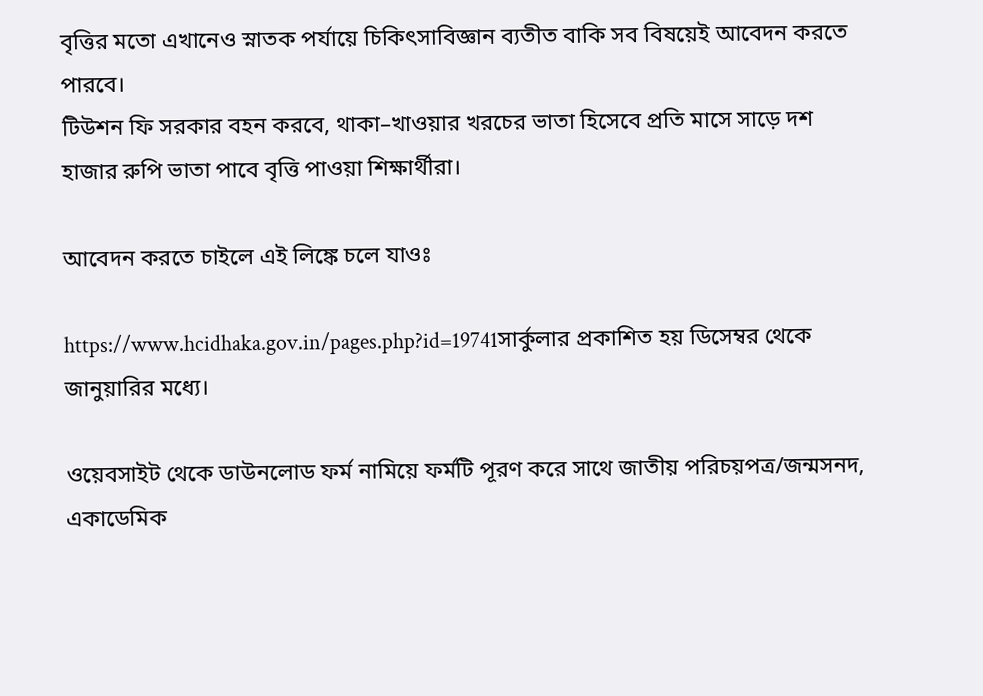বৃত্তির মতো এখানেও স্নাতক পর্যায়ে চিকিৎসাবিজ্ঞান ব্যতীত বাকি সব বিষয়েই আবেদন করতে পারবে।
টিউশন ফি সরকার বহন করবে, থাকা–খাওয়ার খরচের ভাতা হিসেবে প্রতি মাসে সাড়ে দশ হাজার রুপি ভাতা পাবে বৃত্তি পাওয়া শিক্ষার্থীরা।

আবেদন করতে চাইলে এই লিঙ্কে চলে যাওঃ

https://www.hcidhaka.gov.in/pages.php?id=19741সার্কুলার প্রকাশিত হয় ডিসেম্বর থেকে জানুয়ারির মধ্যে।

ওয়েবসাইট থেকে ডাউনলোড ফর্ম নামিয়ে ফর্মটি পূরণ করে সাথে জাতীয় পরিচয়পত্র/জন্মসনদ, একাডেমিক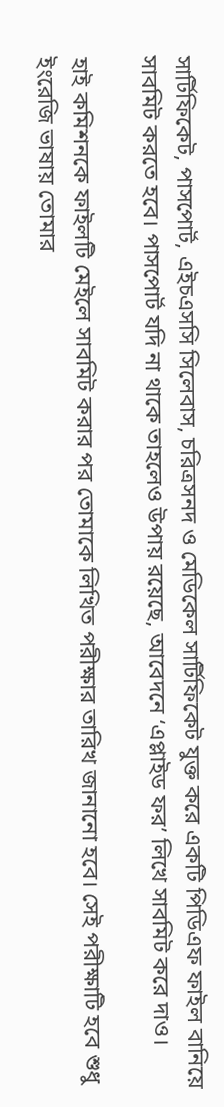সার্টিফিকেট, পাসপোর্ট, এইচএসসি সিলেবাস, চরিত্রসনদ ও মেডিকেল সার্টিফিকেট যুক্ত করে একটি পিডিএফ ফাইল বানিয়ে সাবমিট করতে হবে। পাসপোর্ট যদি না থাকে তাহলেও উপায় রয়েছে, আবেদনে ‘এপ্লাইড ফর’ লিখে সাবমিট করে দাও।

হাই কমিশনকে ফাইলটি মেইলে সাবমিট করার পর তোমাকে লিখিত পরীক্ষার তারিখ জানানো হবে। সেই পরীক্ষাটি হবে শুধু ইংরেজি ভাষায় তোমার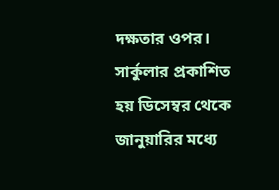দক্ষতার ওপর। সার্কুলার প্রকাশিত হয় ডিসেম্বর থেকে জানুয়ারির মধ্যে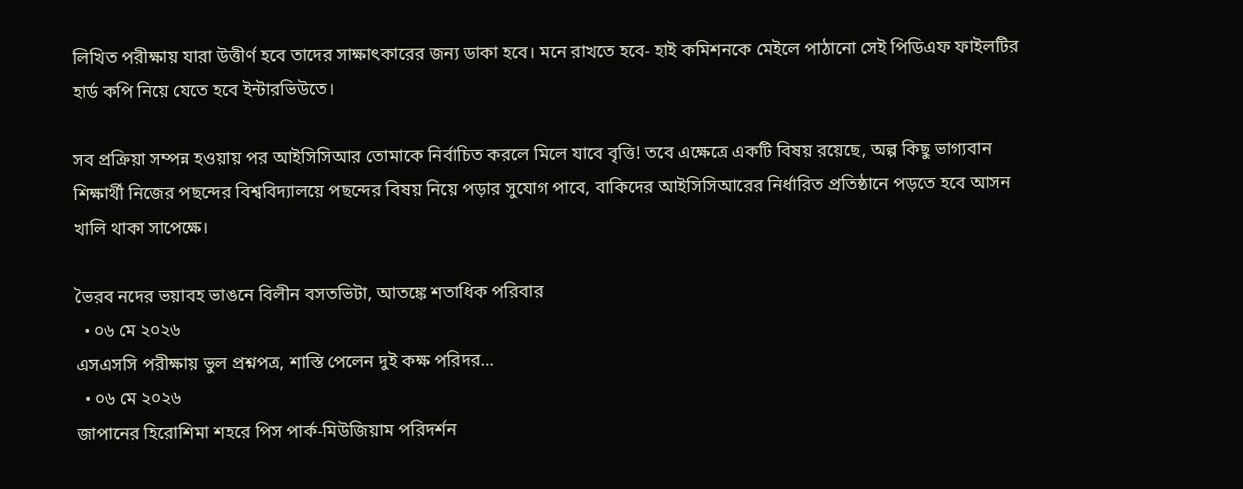লিখিত পরীক্ষায় যারা উত্তীর্ণ হবে তাদের সাক্ষাৎকারের জন্য ডাকা হবে। মনে রাখতে হবে- হাই কমিশনকে মেইলে পাঠানো সেই পিডিএফ ফাইলটির হার্ড কপি নিয়ে যেতে হবে ইন্টারভিউতে।

সব প্রক্রিয়া সম্পন্ন হওয়ায় পর আইসিসিআর তোমাকে নির্বাচিত করলে মিলে যাবে বৃত্তি! তবে এক্ষেত্রে একটি বিষয় রয়েছে, অল্প কিছু ভাগ্যবান শিক্ষার্থী নিজের পছন্দের বিশ্ববিদ্যালয়ে পছন্দের বিষয় নিয়ে পড়ার সুযোগ পাবে, বাকিদের আইসিসিআরের নির্ধারিত প্রতিষ্ঠানে পড়তে হবে আসন খালি থাকা সাপেক্ষে।

ভৈরব নদের ভয়াবহ ভাঙনে বিলীন বসতভিটা, আতঙ্কে শতাধিক পরিবার
  • ০৬ মে ২০২৬
এসএসসি পরীক্ষায় ভুল প্রশ্নপত্র, শাস্তি পেলেন দুই কক্ষ পরিদর…
  • ০৬ মে ২০২৬
জাপানের হিরোশিমা শহরে পিস পার্ক-মিউজিয়াম পরিদর্শন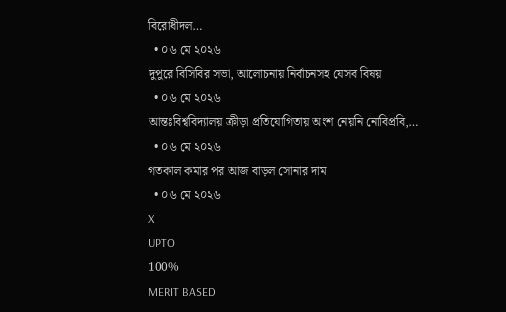বিরোধীদল…
  • ০৬ মে ২০২৬
দুপুরে বিসিবির সভা, আলোচনায় নির্বাচনসহ যেসব বিষয়
  • ০৬ মে ২০২৬
আন্তঃবিশ্ববিদ্যালয় ক্রীড়া প্রতিযোগিতায় অংশ নেয়নি নোবিপ্রবি,…
  • ০৬ মে ২০২৬
গতকাল কমার পর আজ বাড়ল সোনার দাম
  • ০৬ মে ২০২৬
X
UPTO
100%
MERIT BASED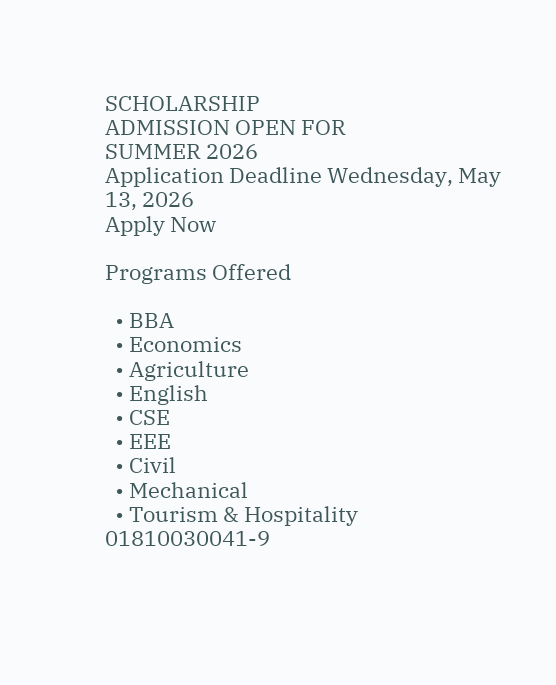SCHOLARSHIP
ADMISSION OPEN FOR
SUMMER 2026
Application Deadline Wednesday, May 13, 2026
Apply Now

Programs Offered

  • BBA
  • Economics
  • Agriculture
  • English
  • CSE
  • EEE
  • Civil
  • Mechanical
  • Tourism & Hospitality
01810030041-9